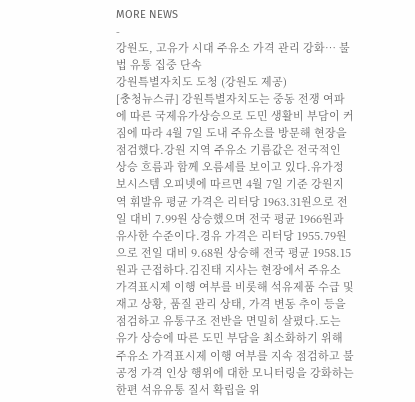MORE NEWS
-
강원도, 고유가 시대 주유소 가격 관리 강화… 불법 유통 집중 단속
강원특별자치도 도청 (강원도 제공)
[충청뉴스큐] 강원특별자치도는 중동 전쟁 여파에 따른 국제유가상승으로 도민 생활비 부담이 커짐에 따라 4월 7일 도내 주유소를 방문해 현장을 점검했다.강원 지역 주유소 기름값은 전국적인 상승 흐름과 함께 오름세를 보이고 있다.유가정보시스템 오피넷에 따르면 4월 7일 기준 강원지역 휘발유 평균 가격은 리터당 1963.31원으로 전일 대비 7.99원 상승했으며 전국 평균 1966원과 유사한 수준이다.경유 가격은 리터당 1955.79원으로 전일 대비 9.68원 상승해 전국 평균 1958.15원과 근접하다.김진태 지사는 현장에서 주유소 가격표시제 이행 여부를 비롯해 석유제품 수급 및 재고 상황, 품질 관리 상태, 가격 변동 추이 등을 점검하고 유통구조 전반을 면밀히 살폈다.도는 유가 상승에 따른 도민 부담을 최소화하기 위해 주유소 가격표시제 이행 여부를 지속 점검하고 불공정 가격 인상 행위에 대한 모니터링을 강화하는 한편 석유유통 질서 확립을 위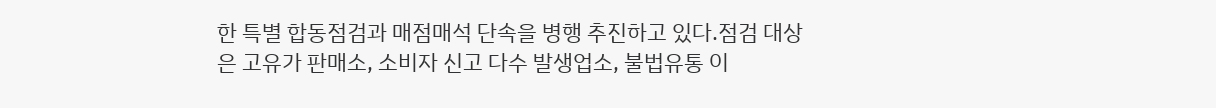한 특별 합동점검과 매점매석 단속을 병행 추진하고 있다.점검 대상은 고유가 판매소, 소비자 신고 다수 발생업소, 불법유통 이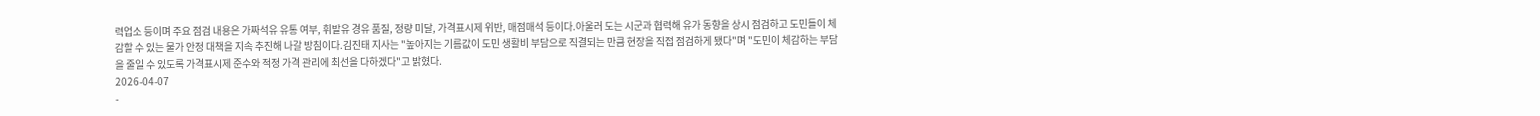력업소 등이며 주요 점검 내용은 가짜석유 유통 여부, 휘발유 경유 품질, 정량 미달, 가격표시제 위반, 매점매석 등이다.아울러 도는 시군과 협력해 유가 동향을 상시 점검하고 도민들이 체감할 수 있는 물가 안정 대책을 지속 추진해 나갈 방침이다.김진태 지사는 "높아지는 기름값이 도민 생활비 부담으로 직결되는 만큼 현장을 직접 점검하게 됐다"며 "도민이 체감하는 부담을 줄일 수 있도록 가격표시제 준수와 적정 가격 관리에 최선을 다하겠다"고 밝혔다.
2026-04-07
-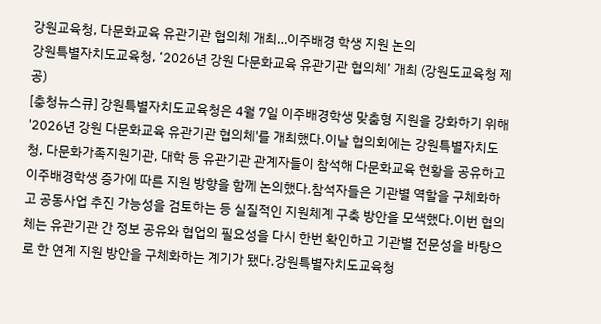강원교육청, 다문화교육 유관기관 협의체 개최…이주배경 학생 지원 논의
강원특별자치도교육청, ‘2026년 강원 다문화교육 유관기관 협의체’ 개최 (강원도교육청 제공)
[충청뉴스큐] 강원특별자치도교육청은 4월 7일 이주배경학생 맞춤형 지원을 강화하기 위해 '2026년 강원 다문화교육 유관기관 협의체'를 개최했다.이날 협의회에는 강원특별자치도청, 다문화가족지원기관, 대학 등 유관기관 관계자들이 참석해 다문화교육 현황을 공유하고 이주배경학생 증가에 따른 지원 방향을 함께 논의했다.참석자들은 기관별 역할을 구체화하고 공동사업 추진 가능성을 검토하는 등 실질적인 지원체계 구축 방안을 모색했다.이번 협의체는 유관기관 간 정보 공유와 협업의 필요성을 다시 한번 확인하고 기관별 전문성을 바탕으로 한 연계 지원 방안을 구체화하는 계기가 됐다.강원특별자치도교육청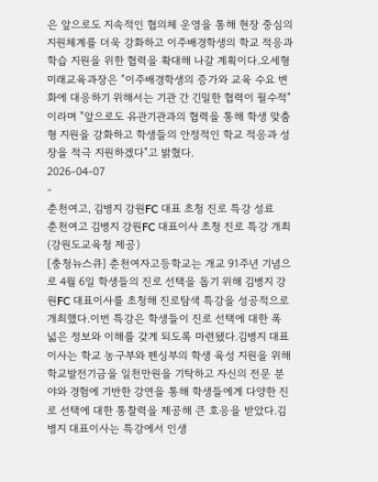은 앞으로도 지속적인 협의체 운영을 통해 현장 중심의 지원체계를 더욱 강화하고 이주배경학생의 학교 적응과 학습 지원을 위한 협력을 확대해 나갈 계획이다.오세형 미래교육과장은 "이주배경학생의 증가와 교육 수요 변화에 대응하기 위해서는 기관 간 긴밀한 협력이 필수적"이라며 "앞으로도 유관기관과의 협력을 통해 학생 맞춤형 지원을 강화하고 학생들의 안정적인 학교 적응과 성장을 적극 지원하겠다"고 밝혔다.
2026-04-07
-
춘천여고, 김병지 강원FC 대표 초청 진로 특강 성료
춘천여고 김병지 강원FC 대표이사 초청 진로 특강 개최 (강원도교육청 제공)
[충청뉴스큐] 춘천여자고등학교는 개교 91주년 기념으로 4월 6일 학생들의 진로 선택을 돕기 위해 김병지 강원FC 대표이사를 초청해 진로탐색 특강을 성공적으로 개최했다.이번 특강은 학생들이 진로 선택에 대한 폭 넓은 정보와 이해를 갖게 되도록 마련됐다.김병지 대표이사는 학교 농구부와 펜싱부의 학생 육성 지원을 위해 학교발전기금을 일천만원을 기탁하고 자신의 전문 분야와 경험에 기반한 강연을 통해 학생들에게 다양한 진로 선택에 대한 통찰력을 제공해 큰 호응을 받았다.김병지 대표이사는 특강에서 인생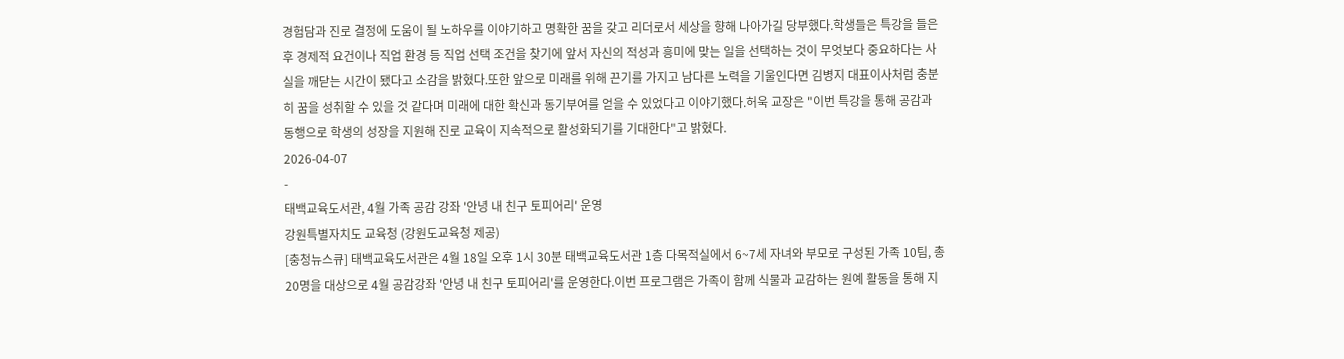경험담과 진로 결정에 도움이 될 노하우를 이야기하고 명확한 꿈을 갖고 리더로서 세상을 향해 나아가길 당부했다.학생들은 특강을 들은 후 경제적 요건이나 직업 환경 등 직업 선택 조건을 찾기에 앞서 자신의 적성과 흥미에 맞는 일을 선택하는 것이 무엇보다 중요하다는 사실을 깨닫는 시간이 됐다고 소감을 밝혔다.또한 앞으로 미래를 위해 끈기를 가지고 남다른 노력을 기울인다면 김병지 대표이사처럼 충분히 꿈을 성취할 수 있을 것 같다며 미래에 대한 확신과 동기부여를 얻을 수 있었다고 이야기했다.허욱 교장은 "이번 특강을 통해 공감과 동행으로 학생의 성장을 지원해 진로 교육이 지속적으로 활성화되기를 기대한다"고 밝혔다.
2026-04-07
-
태백교육도서관, 4월 가족 공감 강좌 '안녕 내 친구 토피어리' 운영
강원특별자치도 교육청 (강원도교육청 제공)
[충청뉴스큐] 태백교육도서관은 4월 18일 오후 1시 30분 태백교육도서관 1층 다목적실에서 6~7세 자녀와 부모로 구성된 가족 10팀, 총 20명을 대상으로 4월 공감강좌 '안녕 내 친구 토피어리'를 운영한다.이번 프로그램은 가족이 함께 식물과 교감하는 원예 활동을 통해 지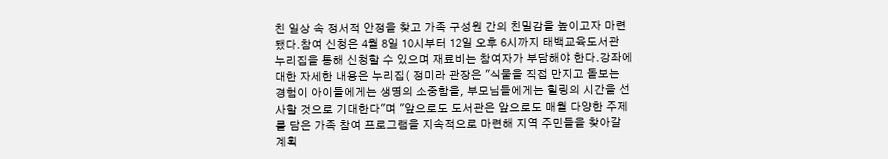친 일상 속 정서적 안정을 찾고 가족 구성원 간의 친밀감을 높이고자 마련됐다.참여 신청은 4월 8일 10시부터 12일 오후 6시까지 태백교육도서관 누리집을 통해 신청할 수 있으며 재료비는 참여자가 부담해야 한다.강좌에 대한 자세한 내용은 누리집( 정미라 관장은 "식물을 직접 만지고 돌보는 경험이 아이들에게는 생명의 소중함을, 부모님들에게는 힐링의 시간을 선사할 것으로 기대한다"며 "앞으로도 도서관은 앞으로도 매월 다양한 주제를 담은 가족 참여 프로그램을 지속적으로 마련해 지역 주민들을 찾아갈 계획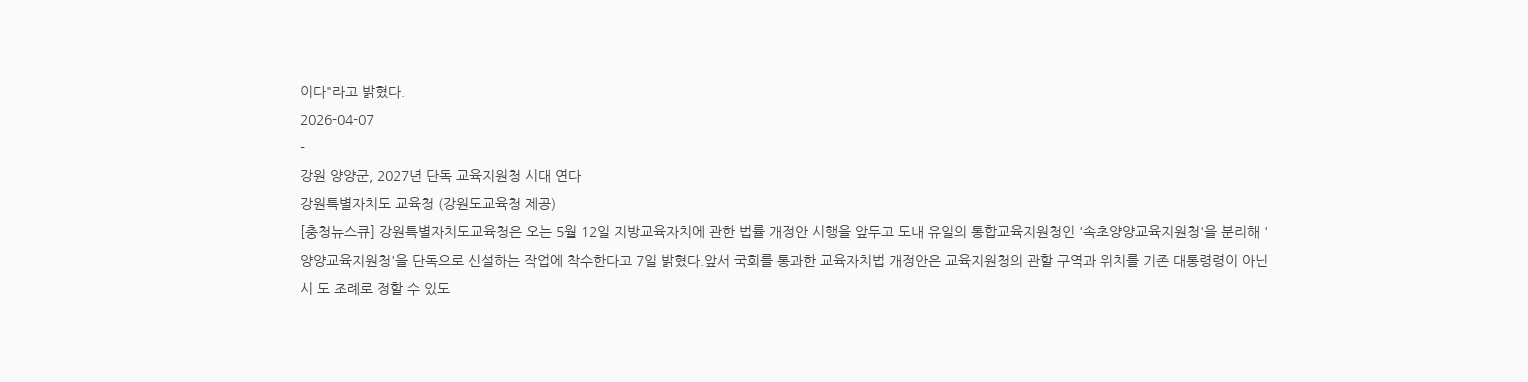이다"라고 밝혔다.
2026-04-07
-
강원 양양군, 2027년 단독 교육지원청 시대 연다
강원특별자치도 교육청 (강원도교육청 제공)
[충청뉴스큐] 강원특별자치도교육청은 오는 5월 12일 지방교육자치에 관한 법률 개정안 시행을 앞두고 도내 유일의 통합교육지원청인 '속초양양교육지원청'을 분리해 '양양교육지원청'을 단독으로 신설하는 작업에 착수한다고 7일 밝혔다.앞서 국회를 통과한 교육자치법 개정안은 교육지원청의 관할 구역과 위치를 기존 대통령령이 아닌 시 도 조례로 정할 수 있도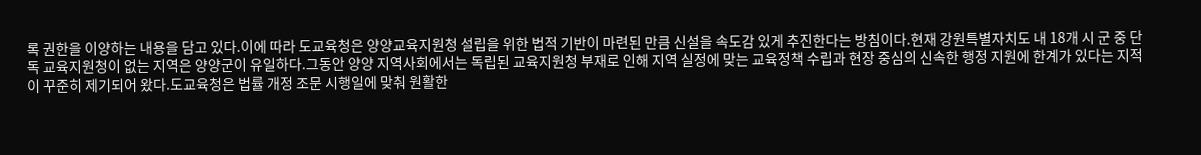록 권한을 이양하는 내용을 담고 있다.이에 따라 도교육청은 양양교육지원청 설립을 위한 법적 기반이 마련된 만큼 신설을 속도감 있게 추진한다는 방침이다.현재 강원특별자치도 내 18개 시 군 중 단독 교육지원청이 없는 지역은 양양군이 유일하다.그동안 양양 지역사회에서는 독립된 교육지원청 부재로 인해 지역 실정에 맞는 교육정책 수립과 현장 중심의 신속한 행정 지원에 한계가 있다는 지적이 꾸준히 제기되어 왔다.도교육청은 법률 개정 조문 시행일에 맞춰 원활한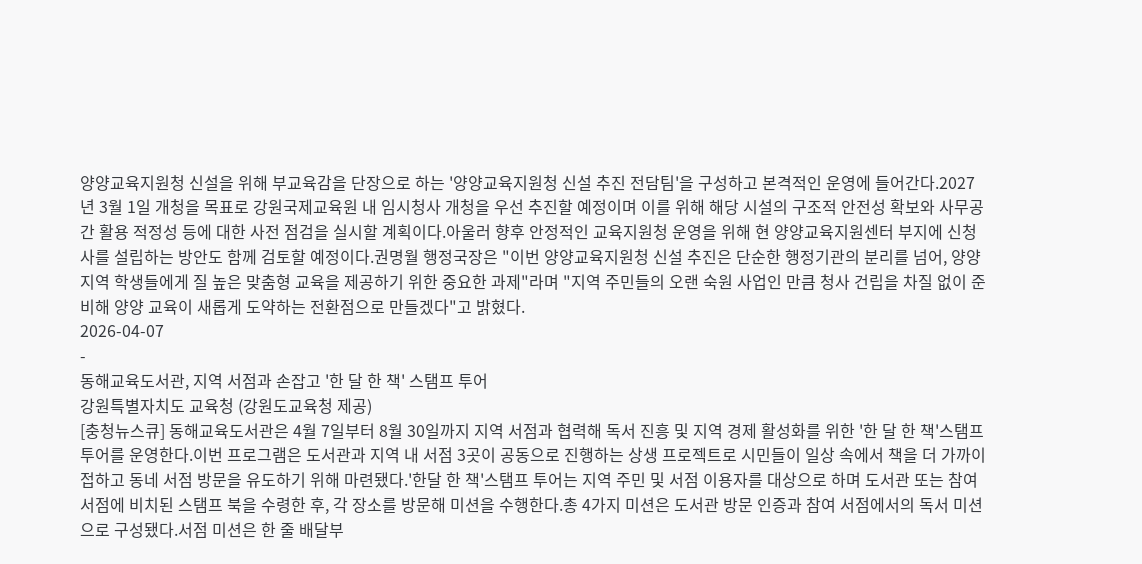양양교육지원청 신설을 위해 부교육감을 단장으로 하는 '양양교육지원청 신설 추진 전담팀'을 구성하고 본격적인 운영에 들어간다.2027년 3월 1일 개청을 목표로 강원국제교육원 내 임시청사 개청을 우선 추진할 예정이며 이를 위해 해당 시설의 구조적 안전성 확보와 사무공간 활용 적정성 등에 대한 사전 점검을 실시할 계획이다.아울러 향후 안정적인 교육지원청 운영을 위해 현 양양교육지원센터 부지에 신청사를 설립하는 방안도 함께 검토할 예정이다.권명월 행정국장은 "이번 양양교육지원청 신설 추진은 단순한 행정기관의 분리를 넘어, 양양 지역 학생들에게 질 높은 맞춤형 교육을 제공하기 위한 중요한 과제"라며 "지역 주민들의 오랜 숙원 사업인 만큼 청사 건립을 차질 없이 준비해 양양 교육이 새롭게 도약하는 전환점으로 만들겠다"고 밝혔다.
2026-04-07
-
동해교육도서관, 지역 서점과 손잡고 '한 달 한 책' 스탬프 투어
강원특별자치도 교육청 (강원도교육청 제공)
[충청뉴스큐] 동해교육도서관은 4월 7일부터 8월 30일까지 지역 서점과 협력해 독서 진흥 및 지역 경제 활성화를 위한 '한 달 한 책'스탬프 투어를 운영한다.이번 프로그램은 도서관과 지역 내 서점 3곳이 공동으로 진행하는 상생 프로젝트로 시민들이 일상 속에서 책을 더 가까이 접하고 동네 서점 방문을 유도하기 위해 마련됐다.'한달 한 책'스탬프 투어는 지역 주민 및 서점 이용자를 대상으로 하며 도서관 또는 참여 서점에 비치된 스탬프 북을 수령한 후, 각 장소를 방문해 미션을 수행한다.총 4가지 미션은 도서관 방문 인증과 참여 서점에서의 독서 미션으로 구성됐다.서점 미션은 한 줄 배달부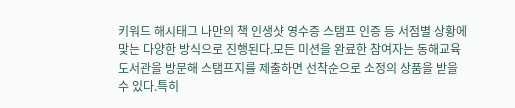키워드 해시태그 나만의 책 인생샷 영수증 스탬프 인증 등 서점별 상황에 맞는 다양한 방식으로 진행된다.모든 미션을 완료한 참여자는 동해교육도서관을 방문해 스탬프지를 제출하면 선착순으로 소정의 상품을 받을 수 있다.특히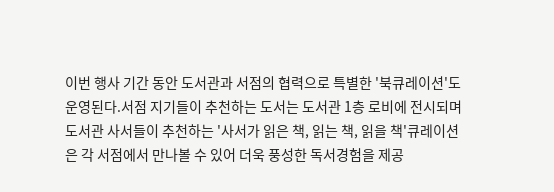이번 행사 기간 동안 도서관과 서점의 협력으로 특별한 '북큐레이션'도 운영된다.서점 지기들이 추천하는 도서는 도서관 1층 로비에 전시되며 도서관 사서들이 추천하는 '사서가 읽은 책, 읽는 책, 읽을 책'큐레이션은 각 서점에서 만나볼 수 있어 더욱 풍성한 독서경험을 제공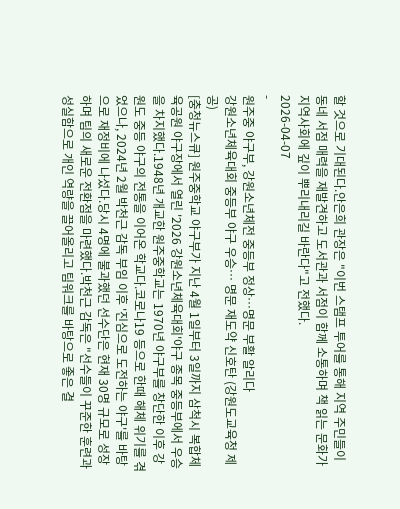할 것으로 기대된다.안은희 관장은 "이번 스탬프 투어를 통해 지역 주민들이 동네 서점 매력을 재발견하고 도서관과 서점이 함께 소통하며 책 읽는 문화가 지역사회에 깊이 뿌리내리길 바란다"고 전했다.
2026-04-07
-
원주중 야구부, 강원소년체전 중등부 정상…명문 부활 알리다
강원소년체육대회 중등부 야구 우승… 명문 재도약 신호탄 (강원도교육청 제공)
[충청뉴스큐] 원주중학교 야구부가 지난 4월 1일부터 3일까지 삼척시 복합체육공원 야구장에서 열린 '2026 강원소년체육대회'야구 종목 중등부에서 우승을 차지했다.1948년 개교한 원주중학교는 1970년 야구부를 창단한 이후 강원도 중등 야구의 전통을 이어온 학교다.코로나19 등으로 한때 해체 위기를 겪었으나, 2024년 2월 박천근 감독 부임 이후 '진심으로 도전하는 야구'를 바탕으로 재정비에 나섰다.당시 4명에 불과했던 선수단은 현재 30명 규모로 성장하며 팀의 새로운 전환점을 마련했다.박천근 감독은 "선수들이 꾸준한 훈련과 성실함으로 개인 역량을 끌어올리고 팀워크를 바탕으로 좋은 결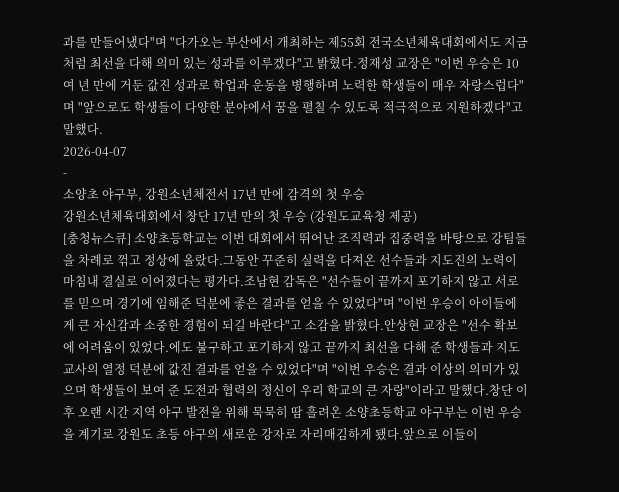과를 만들어냈다"며 "다가오는 부산에서 개최하는 제55회 전국소년체육대회에서도 지금처럼 최선을 다해 의미 있는 성과를 이루겠다"고 밝혔다.정재성 교장은 "이번 우승은 10여 년 만에 거둔 값진 성과로 학업과 운동을 병행하며 노력한 학생들이 매우 자랑스럽다"며 "앞으로도 학생들이 다양한 분야에서 꿈을 펼칠 수 있도록 적극적으로 지원하겠다"고 말했다.
2026-04-07
-
소양초 야구부, 강원소년체전서 17년 만에 감격의 첫 우승
강원소년체육대회에서 창단 17년 만의 첫 우승 (강원도교육청 제공)
[충청뉴스큐] 소양초등학교는 이번 대회에서 뛰어난 조직력과 집중력을 바탕으로 강팀들을 차례로 꺾고 정상에 올랐다.그동안 꾸준히 실력을 다져온 선수들과 지도진의 노력이 마침내 결실로 이어졌다는 평가다.조남현 감독은 "선수들이 끝까지 포기하지 않고 서로를 믿으며 경기에 임해준 덕분에 좋은 결과를 얻을 수 있었다"며 "이번 우승이 아이들에게 큰 자신감과 소중한 경험이 되길 바란다"고 소감을 밝혔다.안상현 교장은 "선수 확보에 어려움이 있었다.에도 불구하고 포기하지 않고 끝까지 최선을 다해 준 학생들과 지도교사의 열정 덕분에 값진 결과를 얻을 수 있었다"며 "이번 우승은 결과 이상의 의미가 있으며 학생들이 보여 준 도전과 협력의 정신이 우리 학교의 큰 자랑"이라고 말했다.창단 이후 오랜 시간 지역 야구 발전을 위해 묵묵히 땀 흘려온 소양초등학교 야구부는 이번 우승을 계기로 강원도 초등 야구의 새로운 강자로 자리매김하게 됐다.앞으로 이들이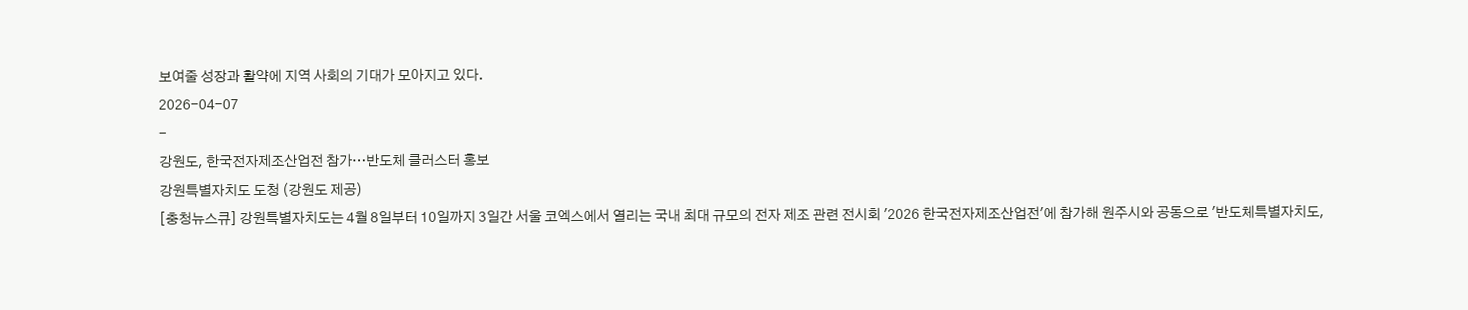보여줄 성장과 활약에 지역 사회의 기대가 모아지고 있다.
2026-04-07
-
강원도, 한국전자제조산업전 참가…반도체 클러스터 홍보
강원특별자치도 도청 (강원도 제공)
[충청뉴스큐] 강원특별자치도는 4월 8일부터 10일까지 3일간 서울 코엑스에서 열리는 국내 최대 규모의 전자 제조 관련 전시회 '2026 한국전자제조산업전'에 참가해 원주시와 공동으로 '반도체특별자치도,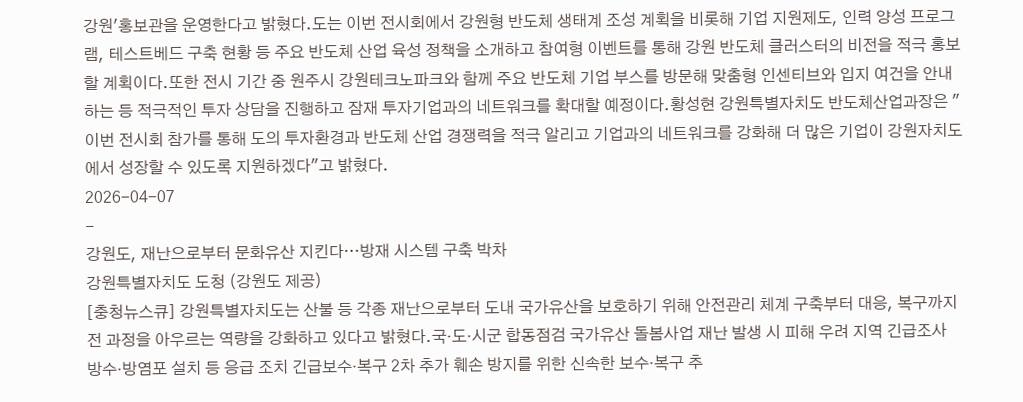강원'홍보관을 운영한다고 밝혔다.도는 이번 전시회에서 강원형 반도체 생태계 조성 계획을 비롯해 기업 지원제도, 인력 양성 프로그램, 테스트베드 구축 현황 등 주요 반도체 산업 육성 정책을 소개하고 참여형 이벤트를 통해 강원 반도체 클러스터의 비전을 적극 홍보할 계획이다.또한 전시 기간 중 원주시 강원테크노파크와 함께 주요 반도체 기업 부스를 방문해 맞춤형 인센티브와 입지 여건을 안내하는 등 적극적인 투자 상담을 진행하고 잠재 투자기업과의 네트워크를 확대할 예정이다.황성현 강원특별자치도 반도체산업과장은 "이번 전시회 참가를 통해 도의 투자환경과 반도체 산업 경쟁력을 적극 알리고 기업과의 네트워크를 강화해 더 많은 기업이 강원자치도에서 성장할 수 있도록 지원하겠다"고 밝혔다.
2026-04-07
-
강원도, 재난으로부터 문화유산 지킨다…방재 시스템 구축 박차
강원특별자치도 도청 (강원도 제공)
[충청뉴스큐] 강원특별자치도는 산불 등 각종 재난으로부터 도내 국가유산을 보호하기 위해 안전관리 체계 구축부터 대응, 복구까지 전 과정을 아우르는 역량을 강화하고 있다고 밝혔다.국ˑ도ˑ시군 합동점검 국가유산 돌봄사업 재난 발생 시 피해 우려 지역 긴급조사 방수ˑ방염포 설치 등 응급 조치 긴급보수ˑ복구 2차 추가 훼손 방지를 위한 신속한 보수ˑ복구 추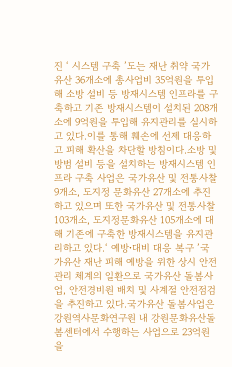진 ‘ 시스템 구축 ’도는 재난 취약 국가유산 36개소에 총사업비 35억원을 투입해 소방 설비 등 방재시스템 인프라를 구축하고 기존 방재시스템이 설치된 208개소에 9억원을 투입해 유지관리를 실시하고 있다.이를 통해 훼손에 선제 대응하고 피해 확산을 차단할 방침이다.소방 및 방범 설비 등을 설치하는 방재시스템 인프라 구축 사업은 국가유산 및 전통사찰 9개소, 도지정 문화유산 27개소에 추진하고 있으며 또한 국가유산 및 전통사찰 103개소, 도지정문화유산 105개소에 대해 기존에 구축한 방재시스템을 유지관리하고 있다.‘ 예방ˑ대비 대응 복구 ’국가유산 재난 피해 예방을 위한 상시 안전관리 체계의 일환으로 국가유산 돌봄사업, 안전경비원 배치 및 사계절 안전점검을 추진하고 있다.국가유산 돌봄사업은 강원역사문화연구원 내 강원문화유산돌봄센터에서 수행하는 사업으로 23억원을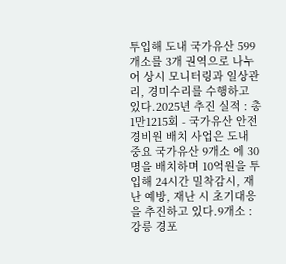투입해 도내 국가유산 599개소를 3개 권역으로 나누어 상시 모니터링과 일상관리, 경미수리를 수행하고 있다.2025년 추진 실적 : 총 1만1215회 - 국가유산 안전경비원 배치 사업은 도내 중요 국가유산 9개소 에 30명을 배치하며 10억원을 투입해 24시간 밀착감시, 재난 예방, 재난 시 초기대응을 추진하고 있다.9개소 : 강릉 경포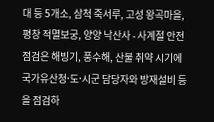대 등 5개소, 삼척 죽서루, 고성 왕곡마을, 평창 적멸보궁, 양양 낙산사 - 사계절 안전점검은 해빙기, 풍수해, 산불 취약 시기에 국가유산청ˑ도ˑ시군 담당자와 방재설비 등을 점검하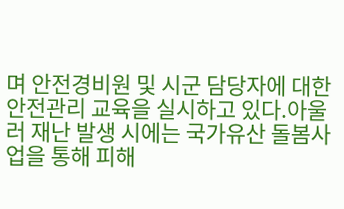며 안전경비원 및 시군 담당자에 대한 안전관리 교육을 실시하고 있다.아울러 재난 발생 시에는 국가유산 돌봄사업을 통해 피해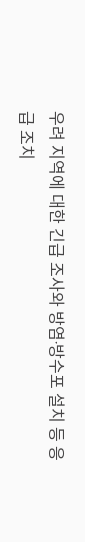우려 지역에 대한 긴급 조사와 방염ˑ방수포 설치 등 응급 조치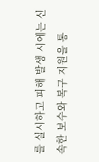를 실시하고 피해 발생 시에는 신속한 보수와 복구 지원을 통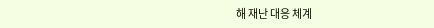해 재난 대응 체계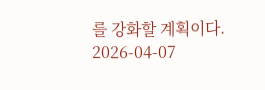를 강화할 계획이다.
2026-04-07